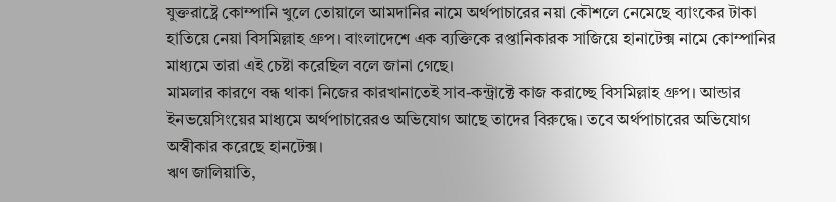যুক্তরাষ্ট্রে কোম্পানি খুলে তোয়ালে আমদানির নামে অর্থপাচারের নয়া কৌশলে নেমেছে ব্যাংকের টাকা হাতিয়ে নেয়া বিসমিল্লাহ গ্রুপ। বাংলাদেশে এক ব্যক্তিকে রপ্তানিকারক সাজিয়ে হানাটেক্স নামে কোম্পানির মাধ্যমে তারা এই চেষ্টা করেছিল বলে জানা গেছে।
মামলার কারণে বন্ধ থাকা নিজের কারখানাতেই সাব-কন্ট্রাক্টে কাজ করাচ্ছে বিসমিল্লাহ গ্রুপ। আন্ডার ইনভয়েসিংয়ের মাধ্যমে অর্থপাচারেরও অভিযোগ আছে তাদের বিরুদ্ধে। তবে অর্থপাচারের অভিযোগ অস্বীকার করেছে হানটেক্স।
ঋণ জালিয়াতি,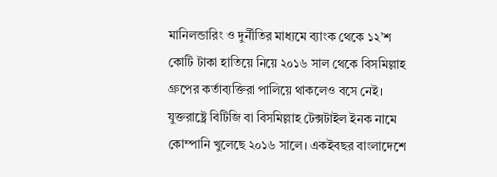মানিলন্ডারিং ও দুর্নীতির মাধ্যমে ব্যাংক থেকে ১২’শ কোটি টাকা হাতিয়ে নিয়ে ২০১৬ সাল থেকে বিসমিল্লাহ গ্রুপের কর্তাব্যক্তিরা পালিয়ে থাকলেও বসে নেই। যুক্তরাষ্ট্রে বিটিজি বা বিসমিল্লাহ টেক্সটাইল ইনক নামে কোম্পানি খুলেছে ২০১৬ সালে। একইবছর বাংলাদেশে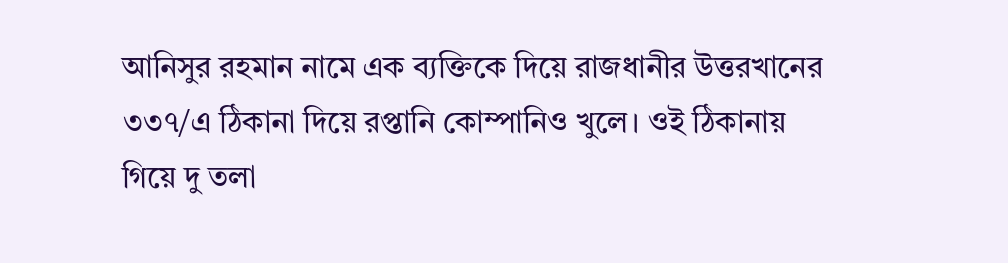আনিসুর রহমান নামে এক ব্যক্তিকে দিয়ে রাজধানীর উত্তরখানের ৩৩৭/এ ঠিকানা দিয়ে রপ্তানি কোম্পানিও খুলে। ওই ঠিকানায় গিয়ে দু তলা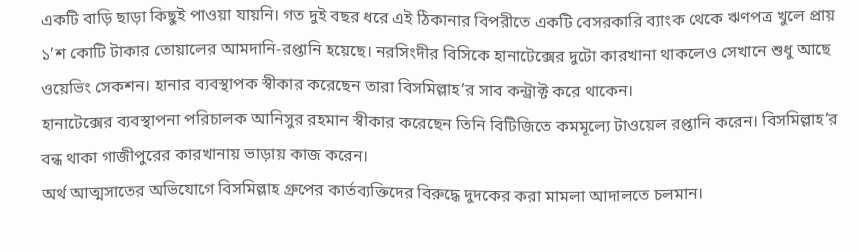একটি বাড়ি ছাড়া কিছুই পাওয়া যায়নি। গত দুই বছর ধরে এই ঠিকানার বিপরীতে একটি বেসরকারি ব্যাংক থেকে ঋণপত্র খুলে প্রায় ১’শ কোটি টাকার তোয়ালের আমদানি-রপ্তানি হয়েছে। নরসিংদীর বিসিকে হানাটেক্সের দুটো কারখানা থাকলেও সেখানে শুধু আছে ওয়েভিং সেকশন। হানার ব্যবস্থাপক স্বীকার করেছেন তারা বিসমিল্লাহ’র সাব কন্ট্রাক্ট করে থাকেন।
হানাটেক্সের ব্যবস্থাপনা পরিচালক আনিসুর রহমান স্বীকার করেছেন তিনি বিটিজিতে কমমূল্যে টাওয়েল রপ্তানি করেন। বিসমিল্লাহ’র বন্ধ থাকা গাজীপুরের কারখানায় ভাড়ায় কাজ করেন।
অর্থ আত্মসাতের অভিযোগে বিসমিল্লাহ গ্রুপের কার্তব্যক্তিদের বিরুদ্ধে দুদকের করা মামলা আদালতে চলমান।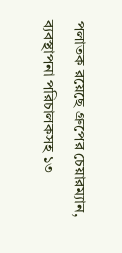পলাতক রয়েছে গ্রুপের চেয়ারম্যান, ব্যবস্থাপনা পরিচালকসহ ১৩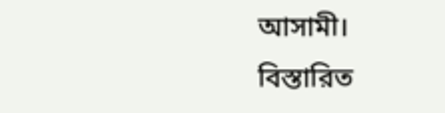আসামী।
বিস্তারিত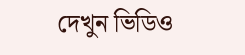দেখুন ভিডিও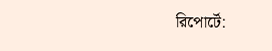রিপোর্টে: